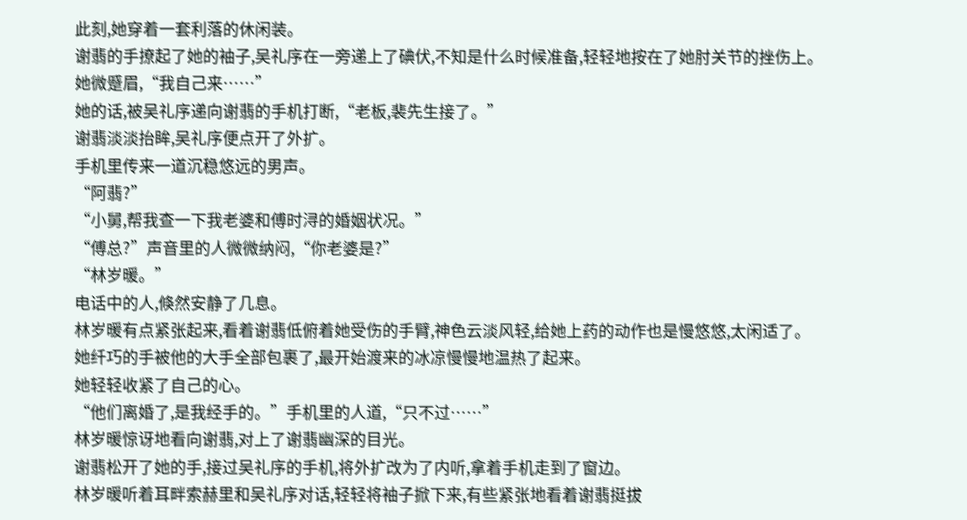此刻,她穿着一套利落的休闲装。
谢翡的手撩起了她的袖子,吴礼序在一旁递上了碘伏,不知是什么时候准备,轻轻地按在了她肘关节的挫伤上。
她微蹙眉,“我自己来……”
她的话,被吴礼序递向谢翡的手机打断,“老板,裴先生接了。”
谢翡淡淡抬眸,吴礼序便点开了外扩。
手机里传来一道沉稳悠远的男声。
“阿翡?”
“小舅,帮我查一下我老婆和傅时浔的婚姻状况。”
“傅总?”声音里的人微微纳闷,“你老婆是?”
“林岁暖。”
电话中的人,倏然安静了几息。
林岁暖有点紧张起来,看着谢翡低俯着她受伤的手臂,神色云淡风轻,给她上药的动作也是慢悠悠,太闲适了。
她纤巧的手被他的大手全部包裹了,最开始渡来的冰凉慢慢地温热了起来。
她轻轻收紧了自己的心。
“他们离婚了,是我经手的。”手机里的人道,“只不过……”
林岁暖惊讶地看向谢翡,对上了谢翡幽深的目光。
谢翡松开了她的手,接过吴礼序的手机,将外扩改为了内听,拿着手机走到了窗边。
林岁暖听着耳畔索赫里和吴礼序对话,轻轻将袖子掀下来,有些紧张地看着谢翡挺拔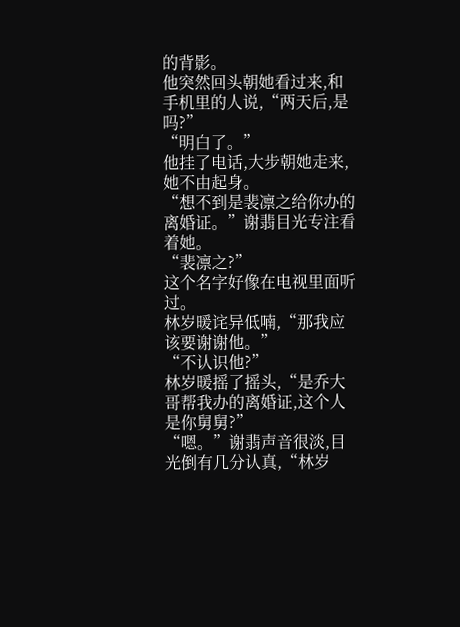的背影。
他突然回头朝她看过来,和手机里的人说,“两天后,是吗?”
“明白了。”
他挂了电话,大步朝她走来,她不由起身。
“想不到是裴凛之给你办的离婚证。”谢翡目光专注看着她。
“裴凛之?”
这个名字好像在电视里面听过。
林岁暖诧异低喃,“那我应该要谢谢他。”
“不认识他?”
林岁暖摇了摇头,“是乔大哥帮我办的离婚证,这个人是你舅舅?”
“嗯。”谢翡声音很淡,目光倒有几分认真,“林岁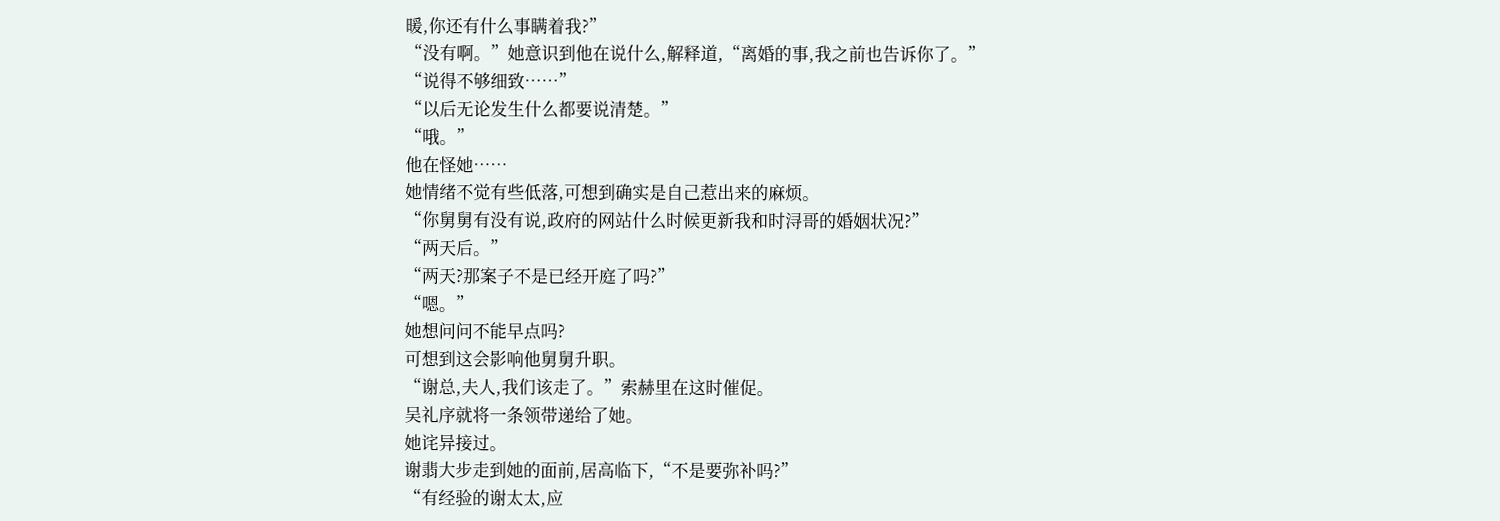暖,你还有什么事瞒着我?”
“没有啊。”她意识到他在说什么,解释道,“离婚的事,我之前也告诉你了。”
“说得不够细致……”
“以后无论发生什么都要说清楚。”
“哦。”
他在怪她……
她情绪不觉有些低落,可想到确实是自己惹出来的麻烦。
“你舅舅有没有说,政府的网站什么时候更新我和时浔哥的婚姻状况?”
“两天后。”
“两天?那案子不是已经开庭了吗?”
“嗯。”
她想问问不能早点吗?
可想到这会影响他舅舅升职。
“谢总,夫人,我们该走了。”索赫里在这时催促。
吴礼序就将一条领带递给了她。
她诧异接过。
谢翡大步走到她的面前,居高临下,“不是要弥补吗?”
“有经验的谢太太,应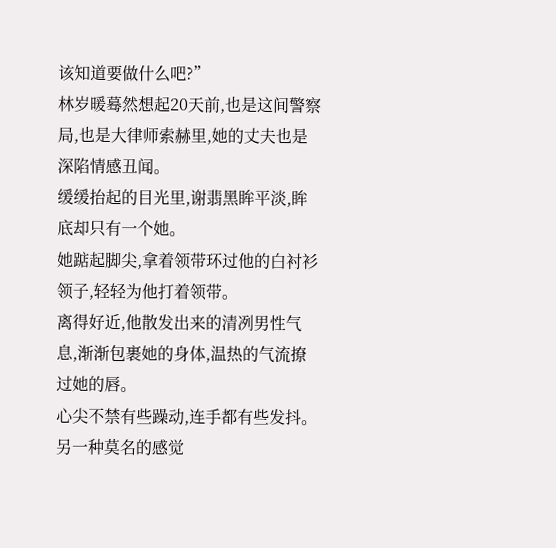该知道要做什么吧?”
林岁暖蓦然想起20天前,也是这间警察局,也是大律师索赫里,她的丈夫也是深陷情感丑闻。
缓缓抬起的目光里,谢翡黑眸平淡,眸底却只有一个她。
她踮起脚尖,拿着领带环过他的白衬衫领子,轻轻为他打着领带。
离得好近,他散发出来的清冽男性气息,渐渐包裹她的身体,温热的气流撩过她的唇。
心尖不禁有些躁动,连手都有些发抖。
另一种莫名的感觉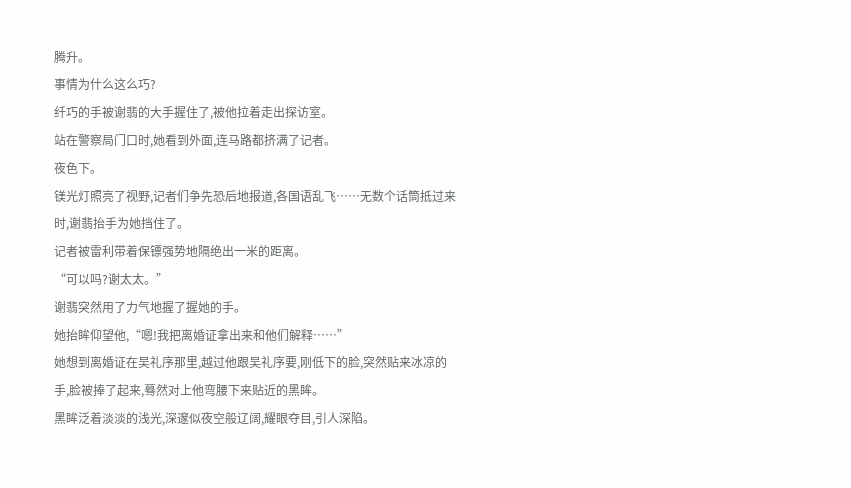腾升。
事情为什么这么巧?
纤巧的手被谢翡的大手握住了,被他拉着走出探访室。
站在警察局门口时,她看到外面,连马路都挤满了记者。
夜色下。
镁光灯照亮了视野,记者们争先恐后地报道,各国语乱飞……无数个话筒抵过来时,谢翡抬手为她挡住了。
记者被雷利带着保镖强势地隔绝出一米的距离。
“可以吗?谢太太。”
谢翡突然用了力气地握了握她的手。
她抬眸仰望他,“嗯!我把离婚证拿出来和他们解释……”
她想到离婚证在吴礼序那里,越过他跟吴礼序要,刚低下的脸,突然贴来冰凉的手,脸被捧了起来,蓦然对上他弯腰下来贴近的黑眸。
黑眸泛着淡淡的浅光,深邃似夜空般辽阔,耀眼夺目,引人深陷。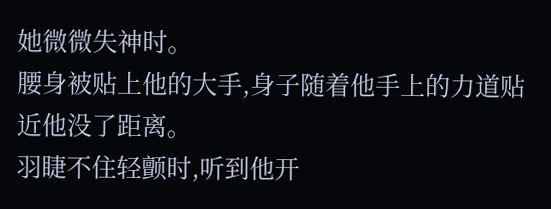她微微失神时。
腰身被贴上他的大手,身子随着他手上的力道贴近他没了距离。
羽睫不住轻颤时,听到他开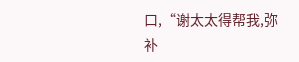口,“谢太太得帮我,弥补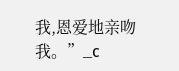我,恩爱地亲吻我。”_c